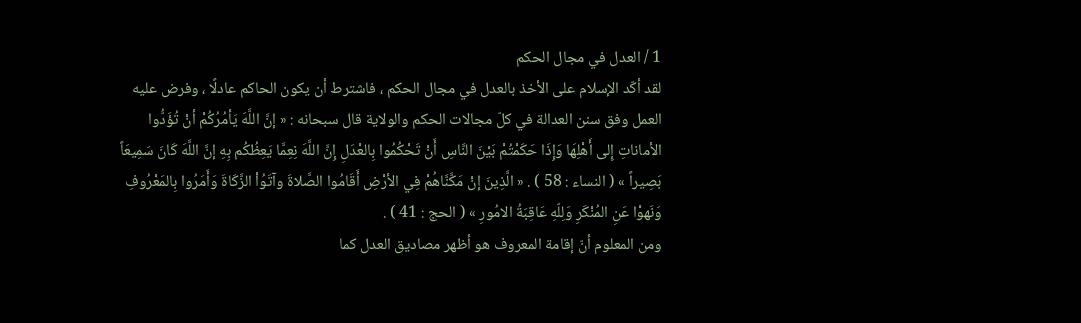1 / العدل في مجال الحكم
لقد أكّد الإسلام على الأخذ بالعدل في مجال الحكم ، فاشترط أن يكون الحاكم عادلًا ، وفرض عليه العمل وفق سنن العدالة في كلّ مجالات الحكم والولاية قال سبحانه : « إنَّ اللَّهَ يَأمُرُكُمْ أنْ تُؤَدُّوا الأماناتِ إِلى أَهْلِهَا وَإِذَا حَكَمْتُمْ بَيْنَ النَّاسِ أَنْ تَحْكُمُوا بِالعْدَلِ إِنَّ اللَّهَ نِعِمَّا يَعِظُكُم بِهِ إنَّ اللَّهَ كَانَ سَمِيعَاً بَصِيراً » ( النساء : 58 ) . « الَّذِينَ إنْ مَكَّنَّاهُمْ فِي الأرْضِ أَقَامُوا الصَّلاةَ وآتَوُاْ الزَّكَاةَ وَأَمَرُوا بِالمَعْرُوفِ وَنَهوْا عَنِ المُنْكَرِ وَلِلّهِ عَاقِبَةُ الامُورِ » ( الحج : 41 ) .
ومن المعلوم أنّ إقامة المعروف هو أظهر مصاديق العدل كما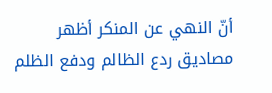أنّ النهي عن المنكر أظهر مصاديق ردع الظالم ودفع الظلم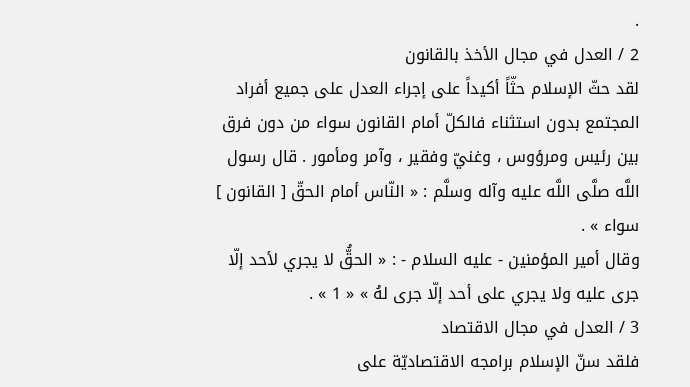.
2 / العدل في مجال الأخذ بالقانون
لقد حثّ الإسلام حثّاً أكيداً على إجراء العدل على جميع أفراد المجتمع بدون استثناء فالكلّ أمام القانون سواء من دون فرق بين رئيس ومرؤوس ، وغنيّ وفقير ، وآمر ومأمور . قال رسول اللَّه صلَّى اللَّه عليه وآله وسلَّم : « النّاس أمام الحقّ [ القانون ] سواء » .
وقال أمير المؤمنين - عليه السلام - : « الحقُّ لا يجري لأحد إلّا جرى عليه ولا يجري على أحد إلّا جرى لهُ » « 1 » .
3 / العدل في مجال الاقتصاد
فلقد سنّ الإسلام برامجه الاقتصاديّة على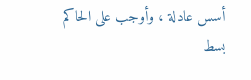أسس عادلة ، وأوجب على الحاكم بسط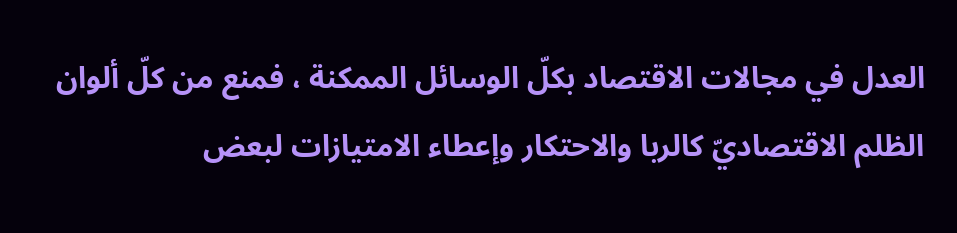العدل في مجالات الاقتصاد بكلّ الوسائل الممكنة ، فمنع من كلّ ألوان الظلم الاقتصاديّ كالربا والاحتكار وإعطاء الامتيازات لبعض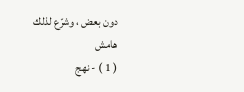دون بعض ، وشرّع لذلك
هامش
( 1 ) - نهج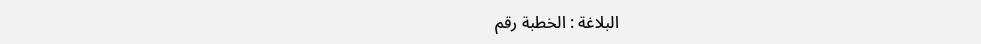البلاغة : الخطبة رقم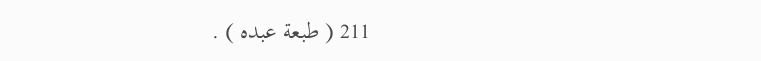211 ( طبعة عبده ) .